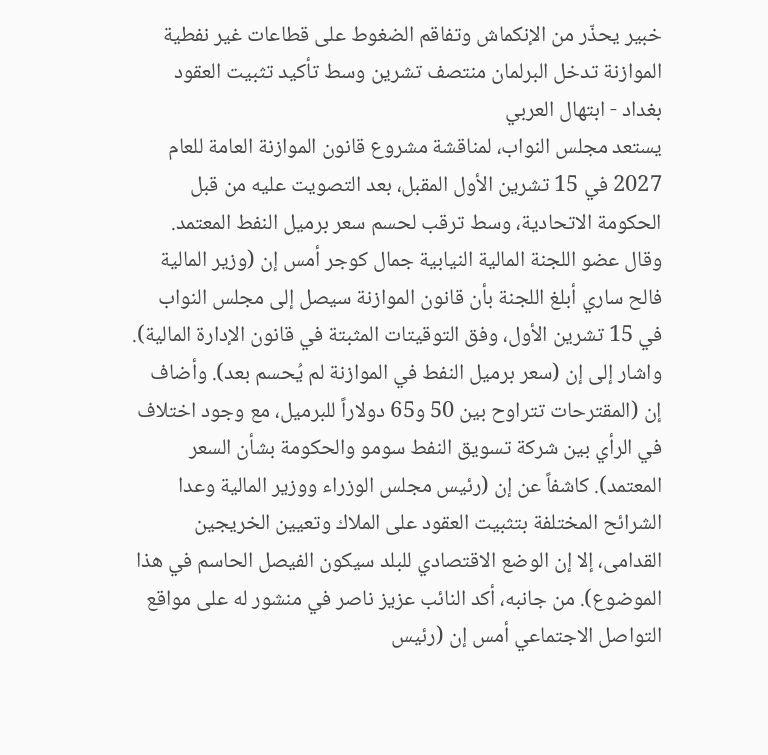خبير يحذّر من الإنكماش وتفاقم الضغوط على قطاعات غير نفطية
الموازنة تدخل البرلمان منتصف تشرين وسط تأكيد تثبيت العقود
بغداد - ابتهال العربي
يستعد مجلس النواب، لمناقشة مشروع قانون الموازنة العامة للعام 2027 في 15 تشرين الأول المقبل، بعد التصويت عليه من قبل الحكومة الاتحادية، وسط ترقب لحسم سعر برميل النفط المعتمد. وقال عضو اللجنة المالية النيابية جمال كوجر أمس إن (وزير المالية فالح ساري أبلغ اللجنة بأن قانون الموازنة سيصل إلى مجلس النواب في 15 تشرين الأول، وفق التوقيتات المثبتة في قانون الإدارة المالية). واشار إلى إن (سعر برميل النفط في الموازنة لم يُحسم بعد). وأضاف إن (المقترحات تتراوح بين 50 و65 دولاراً للبرميل، مع وجود اختلاف في الرأي بين شركة تسويق النفط سومو والحكومة بشأن السعر المعتمد). كاشفاً عن إن (رئيس مجلس الوزراء ووزير المالية وعدا الشرائح المختلفة بتثبيت العقود على الملاك وتعيين الخريجين القدامى، إلا إن الوضع الاقتصادي للبلد سيكون الفيصل الحاسم في هذا الموضوع). من جانبه، أكد النائب عزيز ناصر في منشور له على مواقع التواصل الاجتماعي أمس إن (رئيس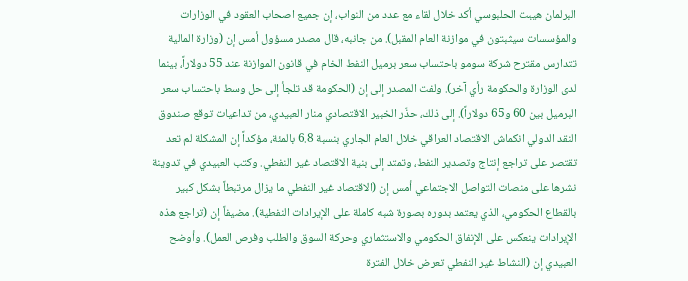البرلمان هيبت الحلبوسي أكد خلال لقاء مع عدد من النواب، إن جميع اصحاب العقود في الوزارات والمؤسسات سيثبتون في موازنة العام المقبل). من جانبه، قال مصدر مسؤول أمس إن (وزارة المالية تتدارس مقترح شركة سومو باحتساب سعر برميل النفط الخام في قانون الموازنة عند 55 دولاراً، بينما لدى الوزارة والحكومة رأي آخر). ولفت المصدر إلى إن (الحكومة قد تلجأ إلى حل وسط باحتساب سعر البرميل بين 60 و65 دولاراً). إلى ذلك، حذّر الخبير الاقتصادي منار العبيدي، من تداعيات توقع صندوق النقد الدولي انكماش الاقتصاد العراقي خلال العام الجاري بنسبة 6.8 بالمئة، مؤكداً إن المشكلة لم تعد تقتصر على تراجع إنتاج وتصدير النفط، وتمتد إلى بنية الاقتصاد غير النفطي. وكتب العبيدي في تدوينة نشرها على منصات التواصل الاجتماعي أمس إن (الاقتصاد غير النفطي ما يزال مرتبطاً بشكل كبير بالقطاع الحكومي، الذي يعتمد بدوره بصورة شبه كاملة على الإيرادات النفطية). مضيفاً إن (تراجع هذه الإيرادات ينعكس على الإنفاق الحكومي والاستثماري وحركة السوق والطلب وفرص العمل). وأوضح العبيدي إن (النشاط غير النفطي تعرض خلال الفترة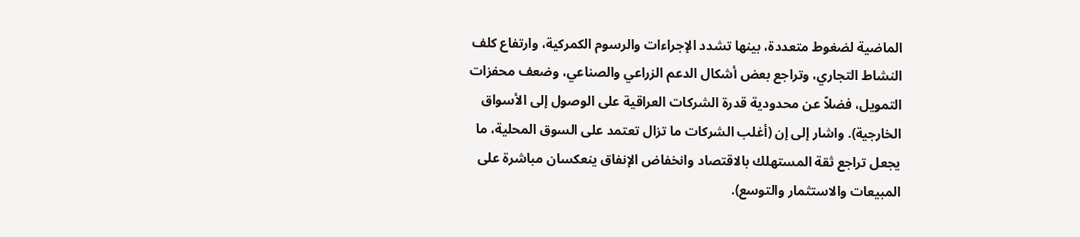الماضية لضغوط متعددة، بينها تشدد الإجراءات والرسوم الكمركية، وارتفاع كلف النشاط التجاري، وتراجع بعض أشكال الدعم الزراعي والصناعي، وضعف محفزات التمويل، فضلاً عن محدودية قدرة الشركات العراقية على الوصول إلى الأسواق الخارجية). واشار إلى إن (أغلب الشركات ما تزال تعتمد على السوق المحلية، ما يجعل تراجع ثقة المستهلك بالاقتصاد وانخفاض الإنفاق ينعكسان مباشرة على المبيعات والاستثمار والتوسع).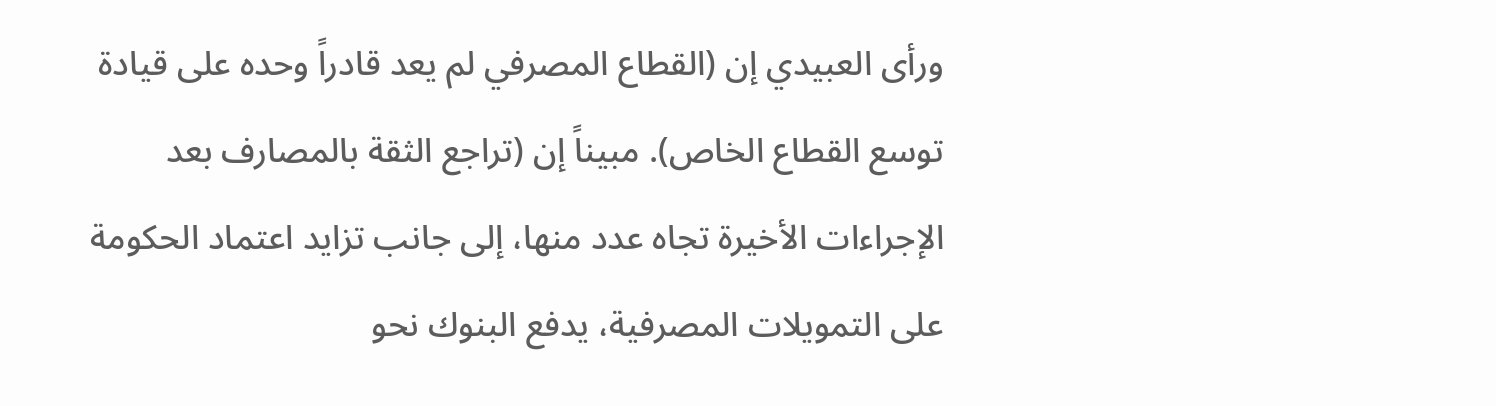ورأى العبيدي إن (القطاع المصرفي لم يعد قادراً وحده على قيادة توسع القطاع الخاص). مبيناً إن (تراجع الثقة بالمصارف بعد الإجراءات الأخيرة تجاه عدد منها، إلى جانب تزايد اعتماد الحكومة على التمويلات المصرفية، يدفع البنوك نحو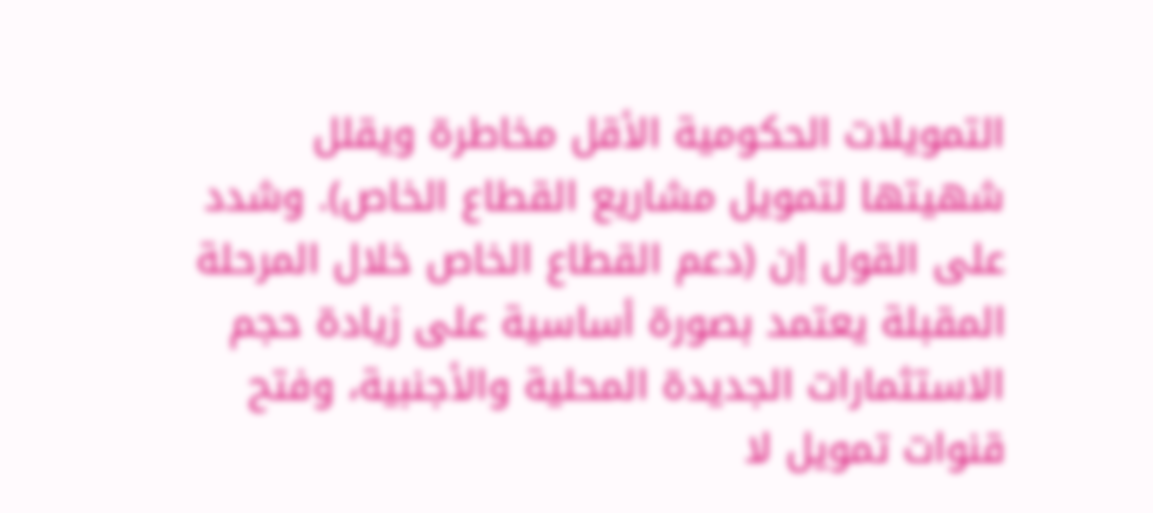التمويلات الحكومية الأقل مخاطرة ويقلل شهيتها لتمويل مشاريع القطاع الخاص). وشدد على القول إن (دعم القطاع الخاص خلال المرحلة المقبلة يعتمد بصورة أساسية على زيادة حجم الاستثمارات الجديدة المحلية والأجنبية، وفتح قنوات تمويل لا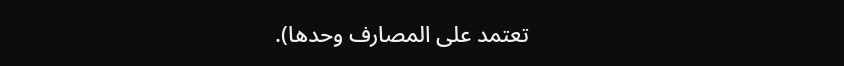تعتمد على المصارف وحدها).